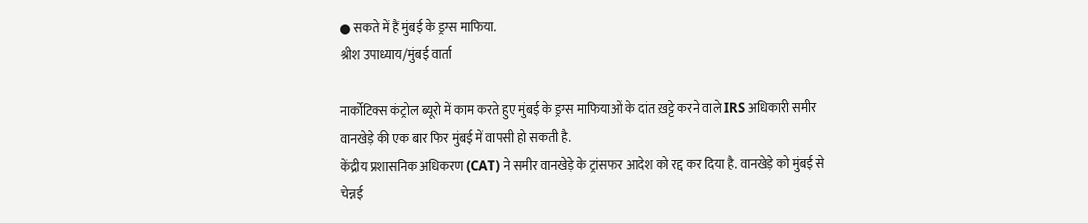● सकते में हैं मुंबई के ड्रग्स माफिया.
श्रीश उपाध्याय/मुंबई वार्ता

नार्कोटिक्स कंट्रोल ब्यूरो में काम करते हुए मुंबई के ड्रग्स माफियाओं के दांत ख़ट्टे करने वाले IRS अधिकारी समीर वानखेड़े की एक बार फिर मुंबई में वापसी हो सकती है.
केंद्रीय प्रशासनिक अधिकरण (CAT) ने समीर वानखेड़े के ट्रांसफर आदेश को रद्द कर दिया है. वानखेड़े को मुंबई से चेन्नई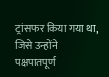ट्रांसफर किया गया था, जिसे उन्होंने पक्षपातपूर्ण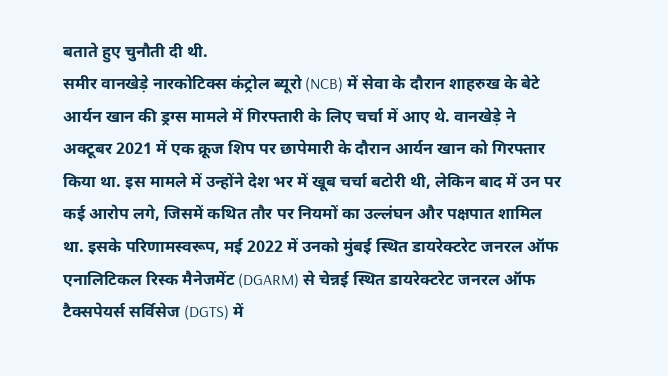बताते हुए चुनौती दी थी.
समीर वानखेड़े नारकोटिक्स कंट्रोल ब्यूरो (NCB) में सेवा के दौरान शाहरुख के बेटे आर्यन खान की ड्रग्स मामले में गिरफ्तारी के लिए चर्चा में आए थे. वानखेड़े ने अक्टूबर 2021 में एक क्रूज शिप पर छापेमारी के दौरान आर्यन खान को गिरफ्तार किया था. इस मामले में उन्होंने देश भर में खूब चर्चा बटोरी थी, लेकिन बाद में उन पर कई आरोप लगे, जिसमें कथित तौर पर नियमों का उल्लंघन और पक्षपात शामिल था. इसके परिणामस्वरूप, मई 2022 में उनको मुंबई स्थित डायरेक्टरेट जनरल ऑफ एनालिटिकल रिस्क मैनेजमेंट (DGARM) से चेन्नई स्थित डायरेक्टरेट जनरल ऑफ टैक्सपेयर्स सर्विसेज (DGTS) में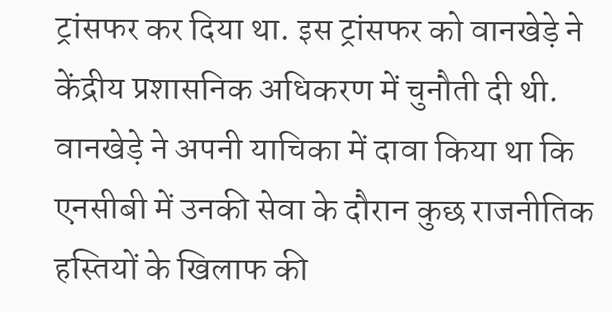ट्रांसफर कर दिया था. इस ट्रांसफर को वानखेड़े ने केंद्रीय प्रशासनिक अधिकरण में चुनौती दी थी.
वानखेड़े ने अपनी याचिका में दावा किया था कि एनसीबी में उनकी सेवा के दौरान कुछ राजनीतिक हस्तियों के खिलाफ की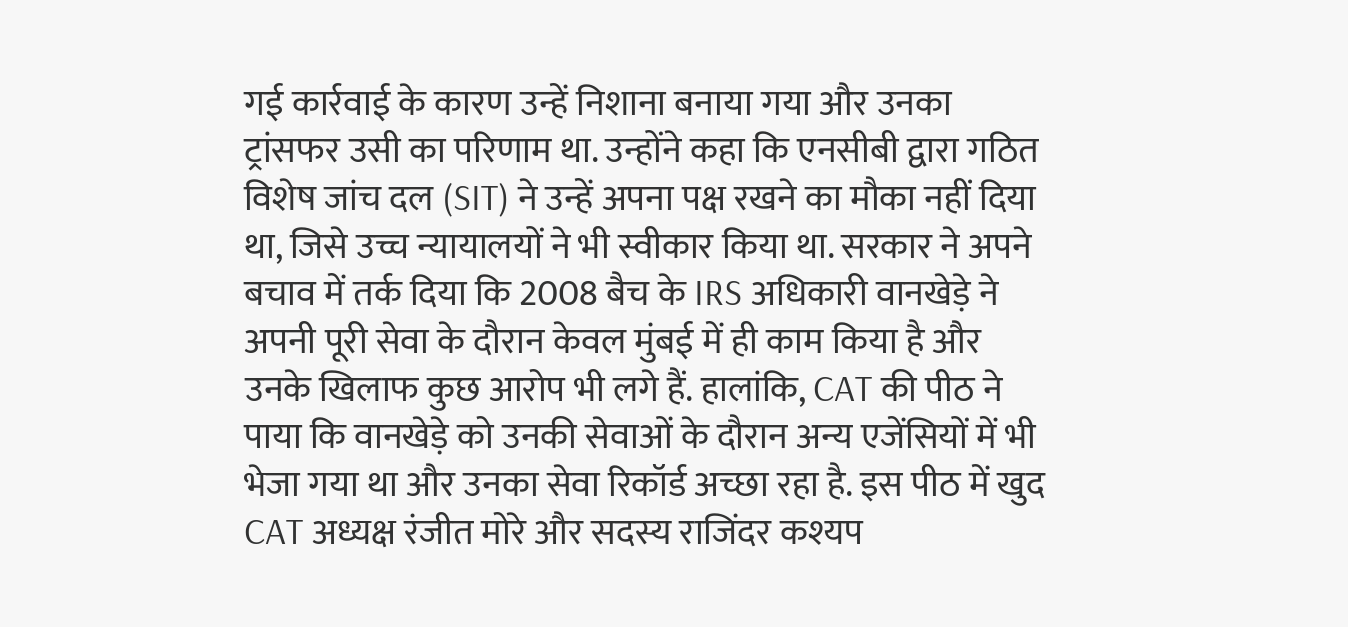गई कार्रवाई के कारण उन्हें निशाना बनाया गया और उनका ट्रांसफर उसी का परिणाम था. उन्होंने कहा कि एनसीबी द्वारा गठित विशेष जांच दल (SIT) ने उन्हें अपना पक्ष रखने का मौका नहीं दिया था, जिसे उच्च न्यायालयों ने भी स्वीकार किया था. सरकार ने अपने बचाव में तर्क दिया कि 2008 बैच के IRS अधिकारी वानखेड़े ने अपनी पूरी सेवा के दौरान केवल मुंबई में ही काम किया है और उनके खिलाफ कुछ आरोप भी लगे हैं. हालांकि, CAT की पीठ ने पाया कि वानखेड़े को उनकी सेवाओं के दौरान अन्य एजेंसियों में भी भेजा गया था और उनका सेवा रिकॉर्ड अच्छा रहा है. इस पीठ में खुद CAT अध्यक्ष रंजीत मोरे और सदस्य राजिंदर कश्यप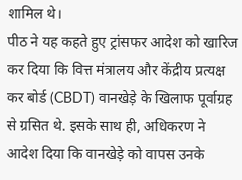शामिल थे।
पीठ ने यह कहते हुए ट्रांसफर आदेश को खारिज कर दिया कि वित्त मंत्रालय और केंद्रीय प्रत्यक्ष कर बोर्ड (CBDT) वानखेड़े के खिलाफ पूर्वाग्रह से ग्रसित थे. इसके साथ ही, अधिकरण ने आदेश दिया कि वानखेड़े को वापस उनके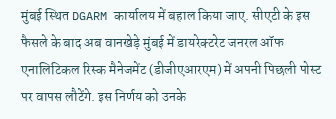मुंबई स्थित DGARM कार्यालय में बहाल किया जाए. सीएटी के इस फैसले के बाद अब वानखेड़े मुंबई में डायरेक्टरेट जनरल ऑफ एनालिटिकल रिस्क मैनेजमेंट (डीजीएआरएम) में अपनी पिछली पोस्ट पर वापस लौटेंगे. इस निर्णय को उनके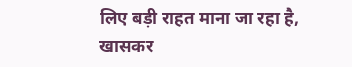लिए बड़ी राहत माना जा रहा है, खासकर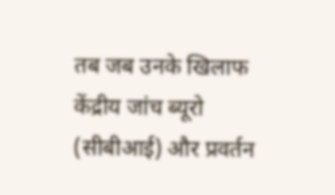तब जब उनके खिलाफ केंद्रीय जांच ब्यूरो (सीबीआई) और प्रवर्तन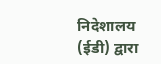निदेशालय (ईडी) द्वारा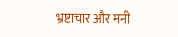भ्रष्टाचार और मनी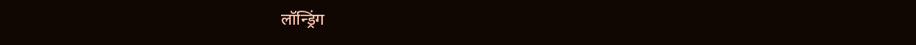लॉन्ड्रिंग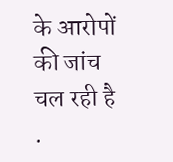के आरोपों की जांच चल रही है .